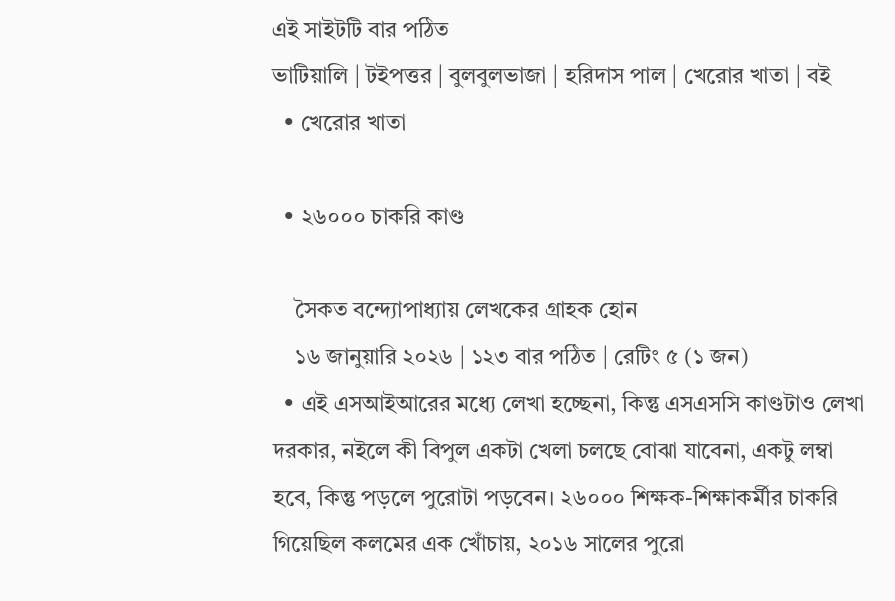এই সাইটটি বার পঠিত
ভাটিয়ালি | টইপত্তর | বুলবুলভাজা | হরিদাস পাল | খেরোর খাতা | বই
  • খেরোর খাতা

  • ২৬০০০ চাকরি কাণ্ড

    সৈকত বন্দ্যোপাধ্যায় লেখকের গ্রাহক হোন
    ১৬ জানুয়ারি ২০২৬ | ১২৩ বার পঠিত | রেটিং ৫ (১ জন)
  • এই এসআইআরের মধ্যে লেখা হচ্ছেনা, কিন্তু এসএসসি কাণ্ডটাও লেখা দরকার, নইলে কী বিপুল একটা খেলা চলছে বোঝা যাবেনা, একটু লম্বা হবে, কিন্তু পড়লে পুরোটা পড়বেন। ২৬০০০ শিক্ষক-শিক্ষাকর্মীর চাকরি গিয়েছিল কলমের এক খোঁচায়, ২০১৬ সালের পুরো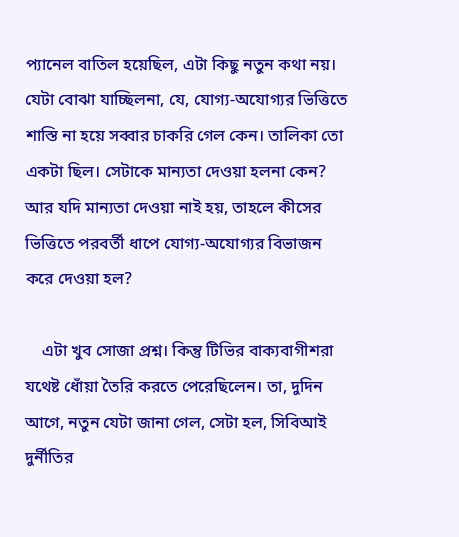প্যানেল বাতিল হয়েছিল, এটা কিছু নতুন কথা নয়। যেটা বোঝা যাচ্ছিলনা, যে, যোগ্য-অযোগ্যর ভিত্তিতে শাস্তি না হয়ে সব্বার চাকরি গেল কেন। তালিকা তো একটা ছিল। সেটাকে মান্যতা দেওয়া হলনা কেন? আর যদি মান্যতা দেওয়া নাই হয়, তাহলে কীসের ভিত্তিতে পরবর্তী ধাপে যোগ্য-অযোগ্যর বিভাজন করে দেওয়া হল?

    এটা খুব সোজা প্রশ্ন। কিন্তু টিভির বাক্যবাগীশরা যথেষ্ট ধোঁয়া তৈরি করতে পেরেছিলেন। তা, দুদিন আগে, নতুন যেটা জানা গেল, সেটা হল, সিবিআই দুর্নীতির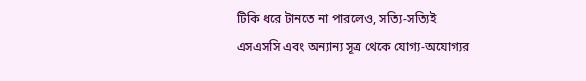টিকি ধরে টানতে না পারলেও, সত্যি-সত্যিই এসএসসি এবং অন্যান্য সূত্র থেকে যোগ্য-অযোগ্যর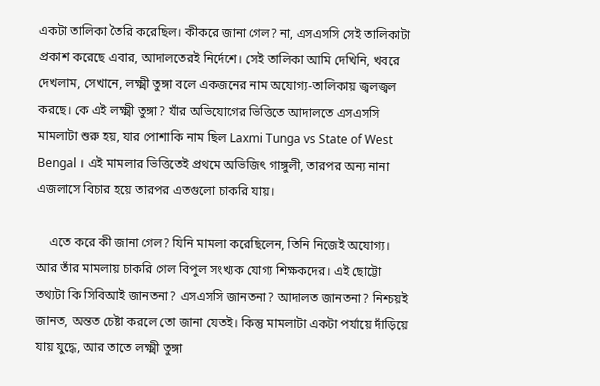একটা তালিকা তৈরি করেছিল। কীকরে জানা গেল? না, এসএসসি সেই তালিকাটা প্রকাশ করেছে এবার, আদালতেরই নির্দেশে। সেই তালিকা আমি দেখিনি, খবরে দেখলাম, সেখানে, লক্ষ্মী তুঙ্গা বলে একজনের নাম অযোগ্য-তালিকায় জ্বলজ্বল করছে। কে এই লক্ষ্মী তুঙ্গা? যাঁর অভিযোগের ভিত্তিতে আদালতে এসএসসি মামলাটা শুরু হয়, যার পোশাকি নাম ছিল Laxmi Tunga vs State of West Bengal । এই মামলার ভিত্তিতেই প্রথমে অভিজিৎ গাঙ্গুলী, তারপর অন্য নানা এজলাসে বিচার হয়ে তারপর এতগুলো চাকরি যায়।

    এতে করে কী জানা গেল? যিনি মামলা করেছিলেন, তিনি নিজেই অযোগ্য। আর তাঁর মামলায় চাকরি গেল বিপুল সংখ্যক যোগ্য শিক্ষকদের। এই ছোট্টো তথ্যটা কি সিবিআই জানতনা? এসএসসি জানতনা? আদালত জানতনা? নিশ্চয়ই জানত, অন্তত চেষ্টা করলে তো জানা যেতই। কিন্তু মামলাটা একটা পর্যায়ে দাঁড়িয়ে যায় যুদ্ধে, আর তাতে লক্ষ্মী তুঙ্গা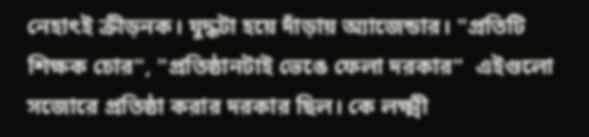নেহাৎই ক্রীড়নক। যুদ্ধটা হয়ে দাঁড়ায় অ্যাজেন্ডার। "প্রতিটি শিক্ষক চোর", "প্রতিষ্ঠানটাই ভেঙে ফেলা দরকার"  এইগুলো সজোরে প্রতিষ্ঠা করার দরকার ছিল। কে লক্ষ্মী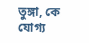তুঙ্গা, কে যোগ্য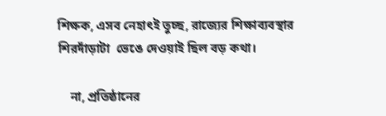শিক্ষক, এসব নেহাৎই তুচ্ছ, রাজ্যের শিক্ষাব্যবস্থার শিরদাঁড়াটা  ভেঙে দেওয়াই ছিল বড় কথা।

    না, প্রতিষ্ঠানের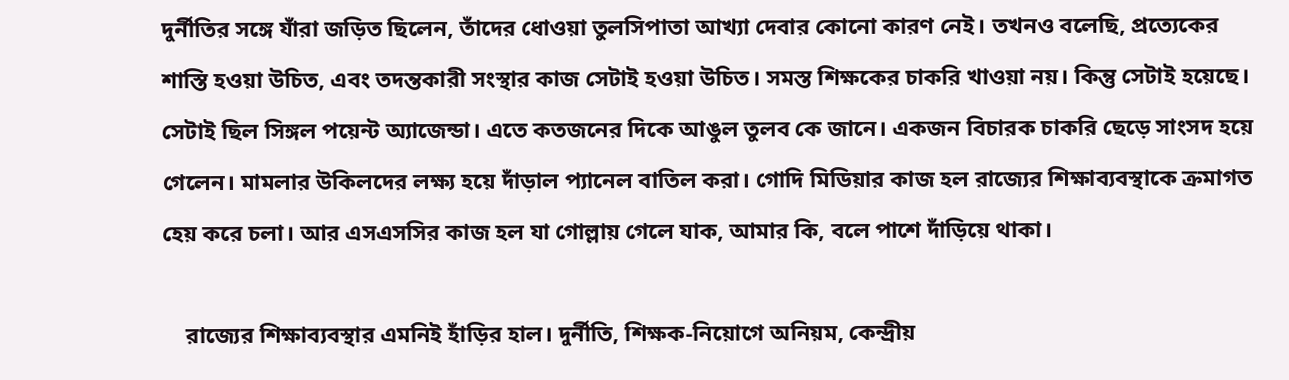দুর্নীতির সঙ্গে যাঁরা জড়িত ছিলেন, তাঁদের ধোওয়া তুলসিপাতা আখ্যা দেবার কোনো কারণ নেই। তখনও বলেছি, প্রত্যেকের শাস্তি হওয়া উচিত, এবং তদন্তকারী সংস্থার কাজ সেটাই হওয়া উচিত। সমস্ত শিক্ষকের চাকরি খাওয়া নয়। কিন্তু সেটাই হয়েছে। সেটাই ছিল সিঙ্গল পয়েন্ট অ্যাজেন্ডা। এতে কতজনের দিকে আঙুল তুলব কে জানে। একজন বিচারক চাকরি ছেড়ে সাংসদ হয়ে গেলেন। মামলার উকিলদের লক্ষ্য হয়ে দাঁড়াল প্যানেল বাতিল করা। গোদি মিডিয়ার কাজ হল রাজ্যের শিক্ষাব্যবস্থাকে ক্রমাগত হেয় করে চলা। আর এসএসসির কাজ হল যা গোল্লায় গেলে যাক, আমার কি, বলে পাশে দাঁড়িয়ে থাকা।

    রাজ্যের শিক্ষাব্যবস্থার এমনিই হাঁড়ির হাল। দুর্নীতি, শিক্ষক-নিয়োগে অনিয়ম, কেন্দ্রীয়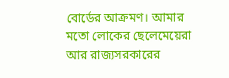বোর্ডের আক্রমণ। আমার মতো লোকের ছেলেমেয়েরা আর রাজ্যসরকারের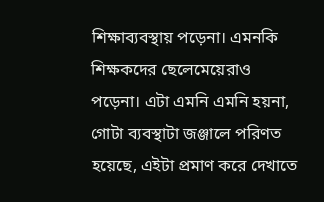শিক্ষাব্যবস্থায় পড়েনা। এমনকি শিক্ষকদের ছেলেমেয়েরাও পড়েনা। এটা এমনি এমনি হয়না, গোটা ব্যবস্থাটা জঞ্জালে পরিণত হয়েছে, এইটা প্রমাণ করে দেখাতে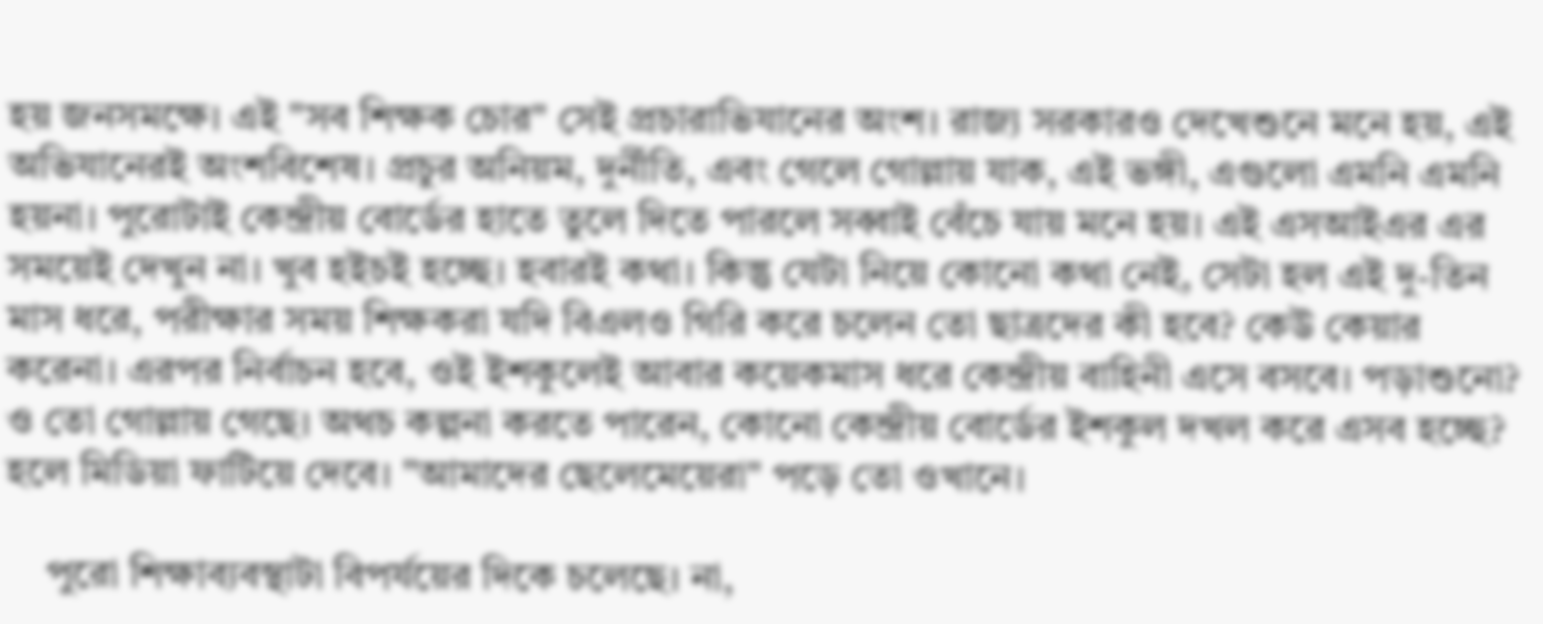হয় জনসমক্ষে। এই "সব শিক্ষক চোর" সেই প্রচারাভিযানের অংশ। রাজ্য সরকারও দেখেশুনে মনে হয়, এই অভিযানেরই অংশবিশেষ। প্রচুর অনিয়ম, দুর্নীতি, এবং গেলে গোল্লায় যাক, এই ভঙ্গী, এগুলো এমনি এমনি হয়না। পুরোটাই কেন্দ্রীয় বোর্ডের হাতে তুলে দিতে পারলে সব্বাই বেঁচে যায় মনে হয়। এই এসআইএর এর সময়েই দেখুন না। খুব হইচই হচ্ছে। হবারই কথা। কিন্তু যেটা নিয়ে কোনো কথা নেই, সেটা হল এই দু-তিন মাস ধরে, পরীক্ষার সময় শিক্ষকরা যদি বিএলও গিরি করে চলেন তো ছাত্রদের কী হবে? কেউ কেয়ার করেনা। এরপর নির্বাচন হবে, ওই ইশকুলেই আবার কয়েকমাস ধরে কেন্দ্রীয় বাহিনী এসে বসবে। পড়াশুনো? ও তো গোল্লায় গেছে। অথচ কল্পনা করতে পারেন, কোনো কেন্দ্রীয় বোর্ডের ইশকুল দখল করে এসব হচ্ছে? হলে মিডিয়া ফাটিয়ে দেবে। "আমাদের ছেলেমেয়েরা" পড়ে তো ওখানে।

    পুরো শিক্ষাব্যবস্থাটা বিপর্যয়ের দিকে চলেছে। না,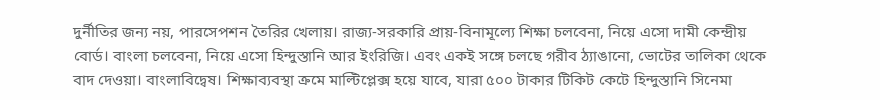দুর্নীতির জন্য নয়, পারসেপশন তৈরির খেলায়। রাজ্য-সরকারি প্রায়-বিনামূল্যে শিক্ষা চলবেনা, নিয়ে এসো দামী কেন্দ্রীয় বোর্ড। বাংলা চলবেনা, নিয়ে এসো হিন্দুস্তানি আর ইংরিজি। এবং একই সঙ্গে চলছে গরীব ঠ্যাঙানো, ভোটের তালিকা থেকে বাদ দেওয়া। বাংলাবিদ্বেষ। শিক্ষাব্যবস্থা ক্রমে মাল্টিপ্লেক্স হয়ে যাবে, যারা ৫০০ টাকার টিকিট কেটে হিন্দুস্তানি সিনেমা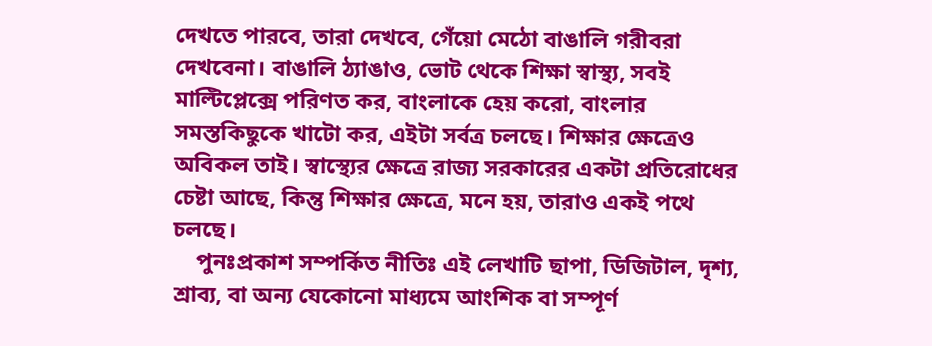দেখতে পারবে, তারা দেখবে, গেঁয়ো মেঠো বাঙালি গরীবরা দেখবেনা। বাঙালি ঠ্যাঙাও, ভোট থেকে শিক্ষা স্বাস্থ্য, সবই মাল্টিপ্লেক্সে পরিণত কর, বাংলাকে হেয় করো, বাংলার সমস্তকিছুকে খাটো কর, এইটা সর্বত্র চলছে। শিক্ষার ক্ষেত্রেও অবিকল তাই। স্বাস্থ্যের ক্ষেত্রে রাজ্য সরকারের একটা প্রতিরোধের চেষ্টা আছে, কিন্তু শিক্ষার ক্ষেত্রে, মনে হয়, তারাও একই পথে চলছে।
    পুনঃপ্রকাশ সম্পর্কিত নীতিঃ এই লেখাটি ছাপা, ডিজিটাল, দৃশ্য, শ্রাব্য, বা অন্য যেকোনো মাধ্যমে আংশিক বা সম্পূর্ণ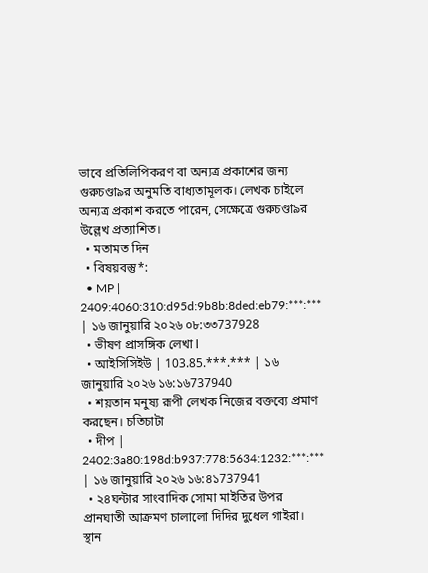ভাবে প্রতিলিপিকরণ বা অন্যত্র প্রকাশের জন্য গুরুচণ্ডা৯র অনুমতি বাধ্যতামূলক। লেখক চাইলে অন্যত্র প্রকাশ করতে পারেন, সেক্ষেত্রে গুরুচণ্ডা৯র উল্লেখ প্রত্যাশিত।
  • মতামত দিন
  • বিষয়বস্তু*:
  • MP | 2409:4060:310:d95d:9b8b:8ded:eb79:***:*** | ১৬ জানুয়ারি ২০২৬ ০৮:৩৩737928
  • ভীষণ প্রাসঙ্গিক লেখা l
  • আইসিসিইউ | 103.85.***.*** | ১৬ জানুয়ারি ২০২৬ ১৬:১৬737940
  • শয়তান মনুষ্য রূপী লেখক নিজের বক্তব্যে প্রমাণ করছেন। চতিচাটা
  • দীপ | 2402:3a80:198d:b937:778:5634:1232:***:*** | ১৬ জানুয়ারি ২০২৬ ১৬:৪১737941
  • ২৪ঘন্টার সাংবাদিক সোমা মাইতির উপর প্রানঘাতী আক্রমণ চালালো দিদির দুধেল গাইরা। স্থান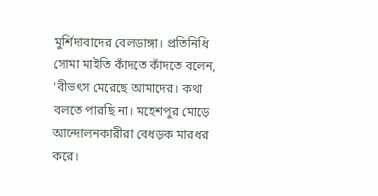মুর্শিদাবাদের বেলডাঙ্গা। প্রতিনিধি সোমা মাইতি কাঁদতে কাঁদতে বলেন, 'বীভত্‍স মেরেছে আমাদের। কথা বলতে পারছি না। মহেশপুর মোড়ে আন্দোলনকারীরা বেধড়ক মারধর করে।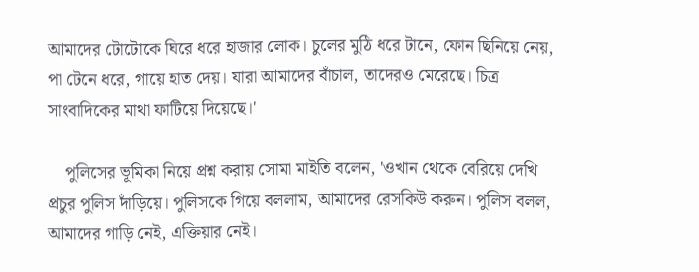আমাদের টোটোকে ঘিরে ধরে হাজার লোক। চুলের মুঠি ধরে টানে, ফোন ছিনিয়ে নেয়, পা টেনে ধরে, গায়ে হাত দেয়। যারা আমাদের বাঁচাল, তাদেরও মেরেছে। চিত্র সাংবাদিকের মাথা ফাটিয়ে দিয়েছে।'

    পুলিসের ভূমিকা নিয়ে প্রশ্ন করায় সোমা মাইতি বলেন, 'ওখান থেকে বেরিয়ে দেখি প্রচুর পুলিস দাঁড়িয়ে। পুলিসকে গিয়ে বললাম, আমাদের রেসকিউ করুন। পুলিস বলল, আমাদের গাড়ি নেই, এক্তিয়ার নেই।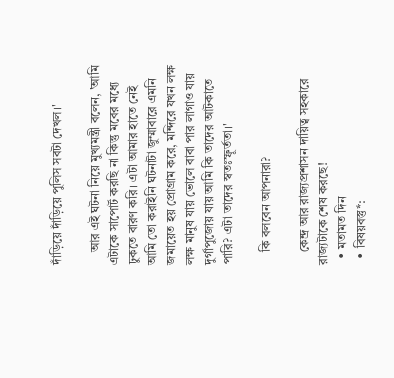দাঁড়িয়ে দাঁড়িয়ে পুলিস সবটা দেখল।'

    আর এই ঘটনা নিয়ে মুখ্যমন্ত্রী বলেন, 'আমি এটাকে সাপোর্ট করছি না কিন্তু মবের মধ্যে ঢুকতে বারণ করি। এটা আমার হাতে নেই আমি তো করাইনি ঘটনাটা জুম্মাবারে এমনি জমায়েত হয় প্রোগ্রাম করে, মন্দিরে যখন লক্ষ লক্ষ মানুষ যায় ভোলে বাবা পার লাগাও যায় দুর্গাপুজোয় যায় আমি কি তাদের আটকাতে পারি? এটা তাদের স্বতঃস্ফূর্ততা।'

    কি বলবেন আপনারা?

    কেন্দ্র আর রাজ্যপ্রশাসন দায়িত্ব সহকারে রাজ্যটাকে শেষ করছে!
  • মতামত দিন
  • বিষয়বস্তু*: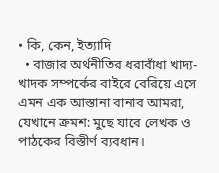• কি, কেন, ইত্যাদি
  • বাজার অর্থনীতির ধরাবাঁধা খাদ্য-খাদক সম্পর্কের বাইরে বেরিয়ে এসে এমন এক আস্তানা বানাব আমরা, যেখানে ক্রমশ: মুছে যাবে লেখক ও পাঠকের বিস্তীর্ণ ব্যবধান।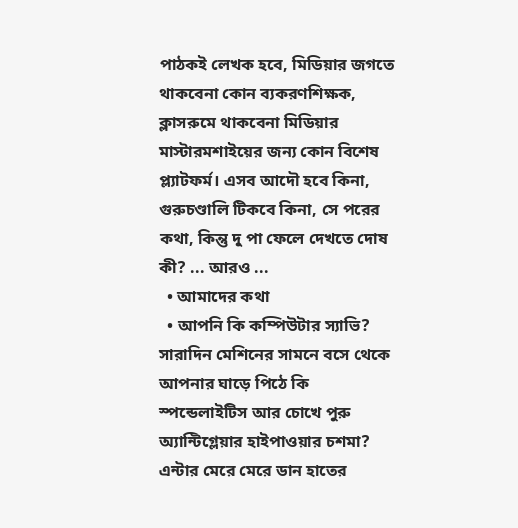পাঠকই লেখক হবে, মিডিয়ার জগতে থাকবেনা কোন ব্যকরণশিক্ষক, ক্লাসরুমে থাকবেনা মিডিয়ার মাস্টারমশাইয়ের জন্য কোন বিশেষ প্ল্যাটফর্ম। এসব আদৌ হবে কিনা, গুরুচণ্ডালি টিকবে কিনা, সে পরের কথা, কিন্তু দু পা ফেলে দেখতে দোষ কী? ... আরও ...
  • আমাদের কথা
  • আপনি কি কম্পিউটার স্যাভি? সারাদিন মেশিনের সামনে বসে থেকে আপনার ঘাড়ে পিঠে কি স্পন্ডেলাইটিস আর চোখে পুরু অ্যান্টিগ্লেয়ার হাইপাওয়ার চশমা? এন্টার মেরে মেরে ডান হাতের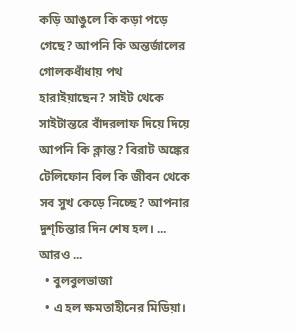কড়ি আঙুলে কি কড়া পড়ে গেছে? আপনি কি অন্তর্জালের গোলকধাঁধায় পথ হারাইয়াছেন? সাইট থেকে সাইটান্তরে বাঁদরলাফ দিয়ে দিয়ে আপনি কি ক্লান্ত? বিরাট অঙ্কের টেলিফোন বিল কি জীবন থেকে সব সুখ কেড়ে নিচ্ছে? আপনার দুশ্‌চিন্তার দিন শেষ হল। ... আরও ...
  • বুলবুলভাজা
  • এ হল ক্ষমতাহীনের মিডিয়া।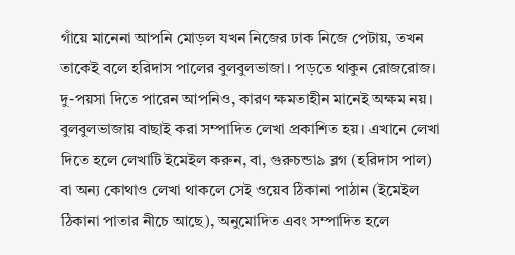গাঁয়ে মানেনা আপনি মোড়ল যখন নিজের ঢাক নিজে পেটায়, তখন তাকেই বলে হরিদাস পালের বুলবুলভাজা। পড়তে থাকুন রোজরোজ। দু-পয়সা দিতে পারেন আপনিও, কারণ ক্ষমতাহীন মানেই অক্ষম নয়। বুলবুলভাজায় বাছাই করা সম্পাদিত লেখা প্রকাশিত হয়। এখানে লেখা দিতে হলে লেখাটি ইমেইল করুন, বা, গুরুচন্ডা৯ ব্লগ (হরিদাস পাল) বা অন্য কোথাও লেখা থাকলে সেই ওয়েব ঠিকানা পাঠান (ইমেইল ঠিকানা পাতার নীচে আছে), অনুমোদিত এবং সম্পাদিত হলে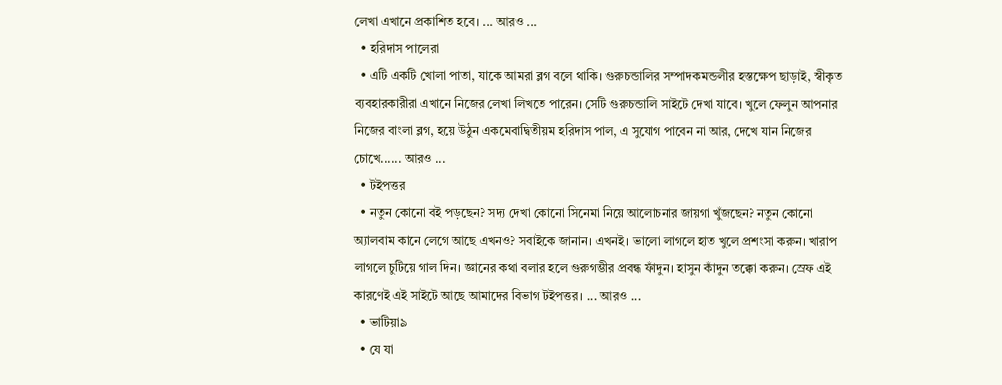লেখা এখানে প্রকাশিত হবে। ... আরও ...
  • হরিদাস পালেরা
  • এটি একটি খোলা পাতা, যাকে আমরা ব্লগ বলে থাকি। গুরুচন্ডালির সম্পাদকমন্ডলীর হস্তক্ষেপ ছাড়াই, স্বীকৃত ব্যবহারকারীরা এখানে নিজের লেখা লিখতে পারেন। সেটি গুরুচন্ডালি সাইটে দেখা যাবে। খুলে ফেলুন আপনার নিজের বাংলা ব্লগ, হয়ে উঠুন একমেবাদ্বিতীয়ম হরিদাস পাল, এ সুযোগ পাবেন না আর, দেখে যান নিজের চোখে...... আরও ...
  • টইপত্তর
  • নতুন কোনো বই পড়ছেন? সদ্য দেখা কোনো সিনেমা নিয়ে আলোচনার জায়গা খুঁজছেন? নতুন কোনো অ্যালবাম কানে লেগে আছে এখনও? সবাইকে জানান। এখনই। ভালো লাগলে হাত খুলে প্রশংসা করুন। খারাপ লাগলে চুটিয়ে গাল দিন। জ্ঞানের কথা বলার হলে গুরুগম্ভীর প্রবন্ধ ফাঁদুন। হাসুন কাঁদুন তক্কো করুন। স্রেফ এই কারণেই এই সাইটে আছে আমাদের বিভাগ টইপত্তর। ... আরও ...
  • ভাটিয়া৯
  • যে যা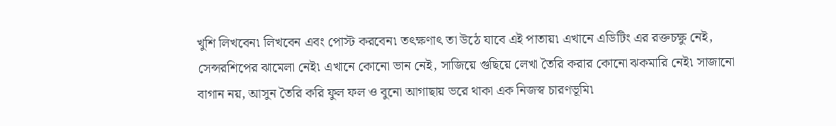খুশি লিখবেন৷ লিখবেন এবং পোস্ট করবেন৷ তৎক্ষণাৎ তা উঠে যাবে এই পাতায়৷ এখানে এডিটিং এর রক্তচক্ষু নেই, সেন্সরশিপের ঝামেলা নেই৷ এখানে কোনো ভান নেই, সাজিয়ে গুছিয়ে লেখা তৈরি করার কোনো ঝকমারি নেই৷ সাজানো বাগান নয়, আসুন তৈরি করি ফুল ফল ও বুনো আগাছায় ভরে থাকা এক নিজস্ব চারণভূমি৷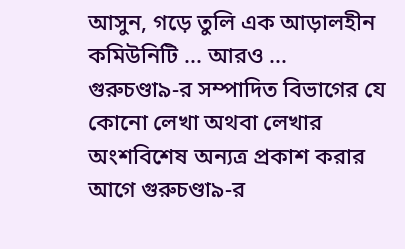আসুন, গড়ে তুলি এক আড়ালহীন কমিউনিটি ... আরও ...
গুরুচণ্ডা৯-র সম্পাদিত বিভাগের যে কোনো লেখা অথবা লেখার অংশবিশেষ অন্যত্র প্রকাশ করার আগে গুরুচণ্ডা৯-র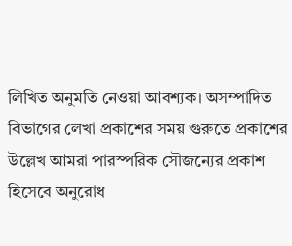লিখিত অনুমতি নেওয়া আবশ্যক। অসম্পাদিত বিভাগের লেখা প্রকাশের সময় গুরুতে প্রকাশের উল্লেখ আমরা পারস্পরিক সৌজন্যের প্রকাশ হিসেবে অনুরোধ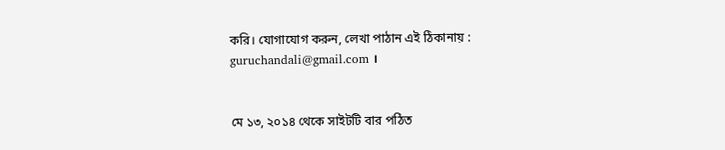করি। যোগাযোগ করুন, লেখা পাঠান এই ঠিকানায় : guruchandali@gmail.com ।


মে ১৩, ২০১৪ থেকে সাইটটি বার পঠিত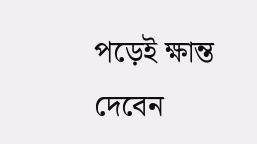পড়েই ক্ষান্ত দেবেন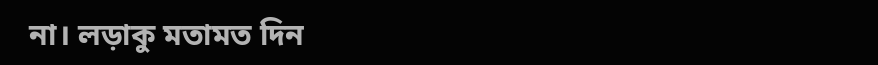না। লড়াকু মতামত দিন